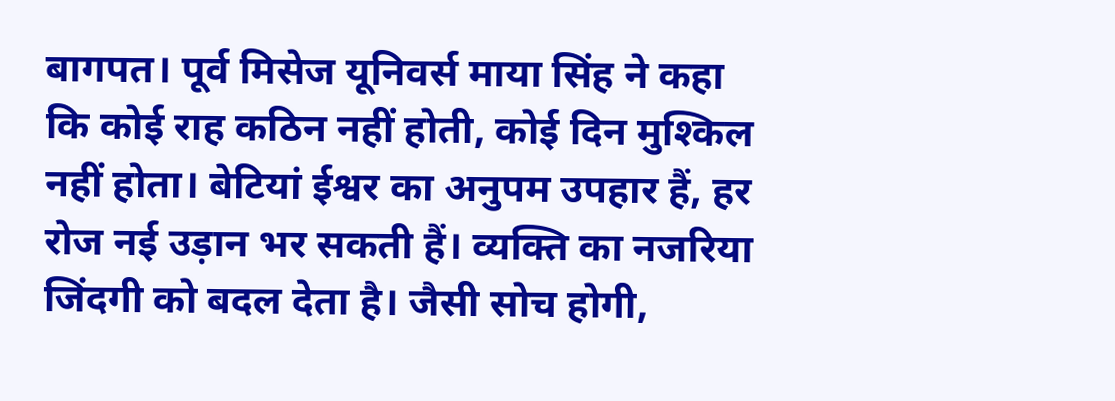बागपत। पूर्व मिसेज यूनिवर्स माया सिंह ने कहा कि कोई राह कठिन नहीं होती, कोई दिन मुश्किल नहीं होता। बेटियां ईश्वर का अनुपम उपहार हैं, हर रोज नई उड़ान भर सकती हैं। व्यक्ति का नजरिया जिंदगी को बदल देता है। जैसी सोच होगी,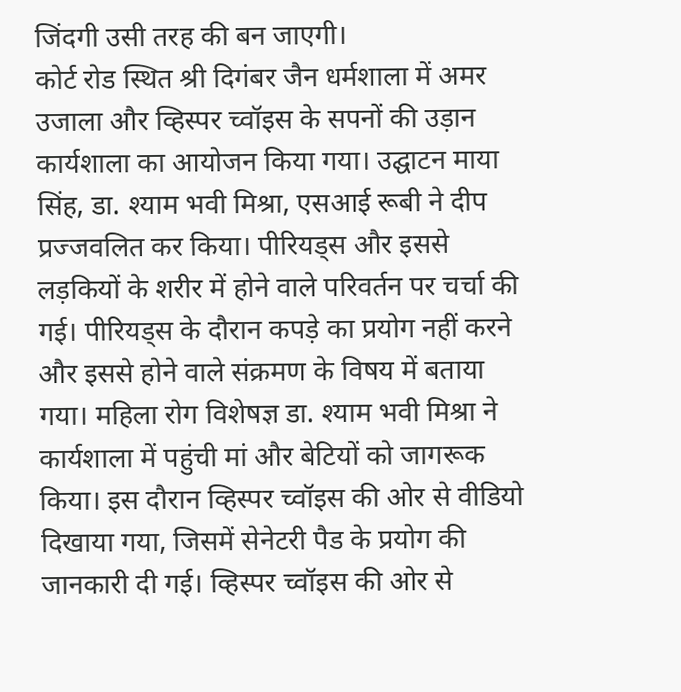जिंदगी उसी तरह की बन जाएगी।
कोर्ट रोड स्थित श्री दिगंबर जैन धर्मशाला में अमर उजाला और व्हिस्पर च्वॉइस के सपनों की उड़ान कार्यशाला का आयोजन किया गया। उद्घाटन माया सिंह, डा. श्याम भवी मिश्रा, एसआई रूबी ने दीप प्रज्जवलित कर किया। पीरियड्स और इससे लड़कियों के शरीर में होने वाले परिवर्तन पर चर्चा की गई। पीरियड्स के दौरान कपड़े का प्रयोग नहीं करने और इससे होने वाले संक्रमण के विषय में बताया गया। महिला रोग विशेषज्ञ डा. श्याम भवी मिश्रा ने कार्यशाला में पहुंची मां और बेटियों को जागरूक किया। इस दौरान व्हिस्पर च्वॉइस की ओर से वीडियो दिखाया गया, जिसमें सेनेटरी पैड के प्रयोग की जानकारी दी गई। व्हिस्पर च्वॉइस की ओर से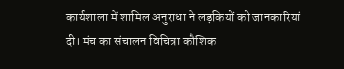कार्यशाला में शामिल अनुराधा ने लड़कियों को जानकारियां दी। मंच का संचालन विचित्रा कौशिक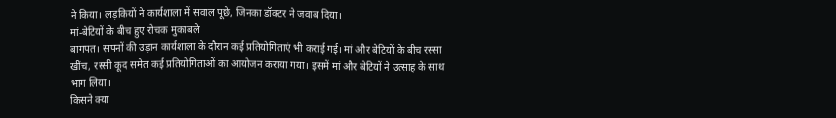ने किया। लड़कियों ने कार्यशाला में सवाल पूछे, जिनका डॉक्टर ने जवाब दिया।
मां-बेटियों के बीच हुए रोचक मुकाबले
बागपत। सपनों की उड़ान कार्यशाला के दौरान कई प्रतियोगिताएं भी कराई गई। मां और बेटियों के बीच रस्सा खींच, रस्सी कूद समेत कई प्रतियोगिताओं का आयोजन कराया गया। इसमें मां और बेटियों ने उत्साह के साथ भाग लिया।
किसने क्या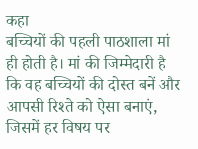कहा
बच्चियों की पहली पाठशाला मां ही होती है। मां की जिम्मेदारी है कि वह बच्चियों की दोस्त बनें और आपसी रिश्ते को ऐसा बनाएं, जिसमें हर विषय पर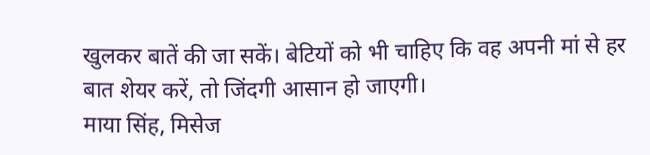खुलकर बातें की जा सकें। बेटियों को भी चाहिए कि वह अपनी मां से हर बात शेयर करें, तो जिंदगी आसान हो जाएगी।
माया सिंह, मिसेज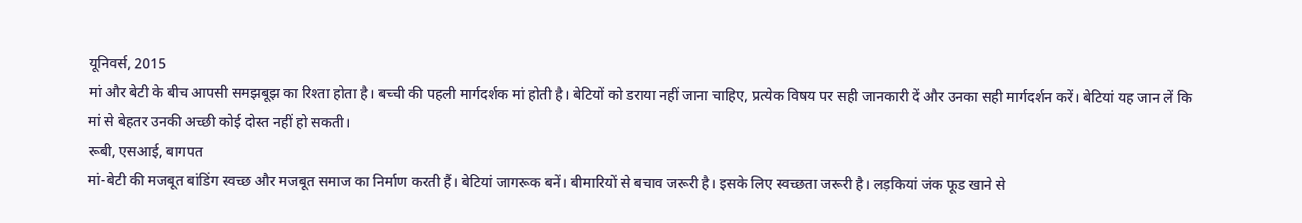यूनिवर्स, 2015
मां और बेटी के बीच आपसी समझबूझ का रिश्ता होता है। बच्ची की पहली मार्गदर्शक मां होती है। बेटियों को डराया नहीं जाना चाहिए, प्रत्येक विषय पर सही जानकारी दें और उनका सही मार्गदर्शन करें। बेटियां यह जान लें कि मां से बेहतर उनकी अच्छी कोई दोस्त नहीं हो सकती।
रूबी, एसआई, बागपत
मां-बेटी की मजबूत बांडिंग स्वच्छ और मजबूत समाज का निर्माण करती हैं। बेटियां जागरूक बनें। बीमारियों से बचाव जरूरी है। इसके लिए स्वच्छता जरूरी है। लड़कियां जंक फूड खाने से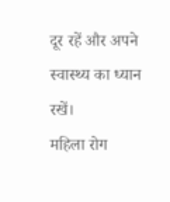दूर रहें और अपने स्वास्थ्य का ध्यान रखें।
महिला रोग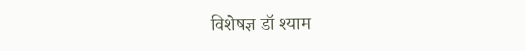विशेषज्ञ डॉ श्याम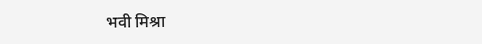भवी मिश्रा